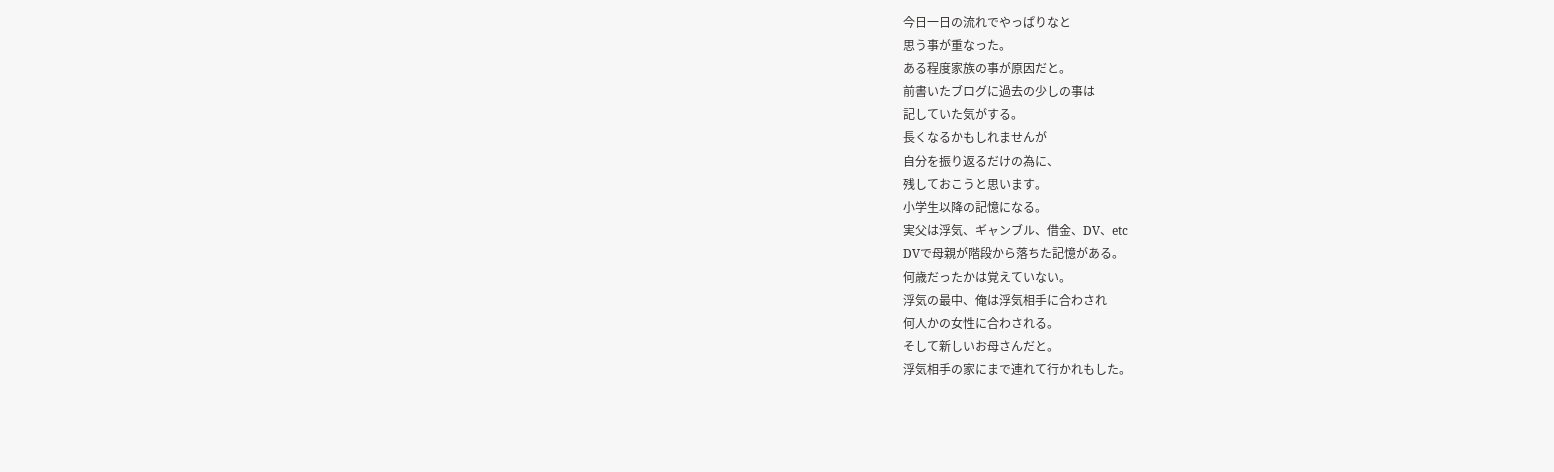今日一日の流れでやっぱりなと
思う事が重なった。
ある程度家族の事が原因だと。
前書いたブログに過去の少しの事は
記していた気がする。
長くなるかもしれませんが
自分を振り返るだけの為に、
残しておこうと思います。
小学生以降の記憶になる。
実父は浮気、ギャンブル、借金、DV、etc
DVで母親が階段から落ちた記憶がある。
何歳だったかは覚えていない。
浮気の最中、俺は浮気相手に合わされ
何人かの女性に合わされる。
そして新しいお母さんだと。
浮気相手の家にまで連れて行かれもした。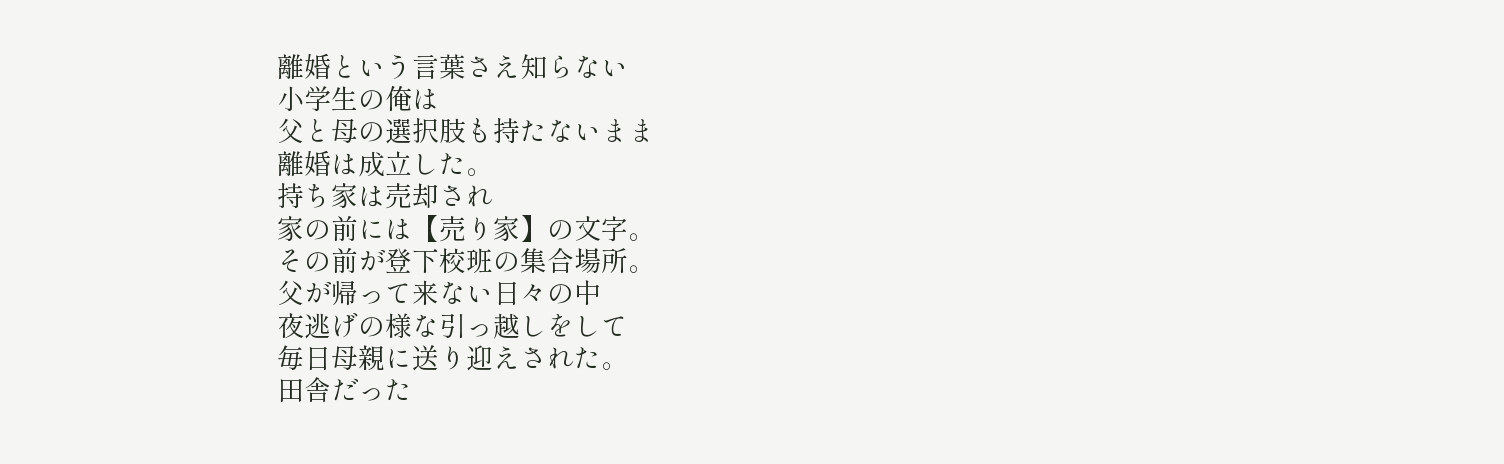離婚という言葉さえ知らない
小学生の俺は
父と母の選択肢も持たないまま
離婚は成立した。
持ち家は売却され
家の前には【売り家】の文字。
その前が登下校班の集合場所。
父が帰って来ない日々の中
夜逃げの様な引っ越しをして
毎日母親に送り迎えされた。
田舎だった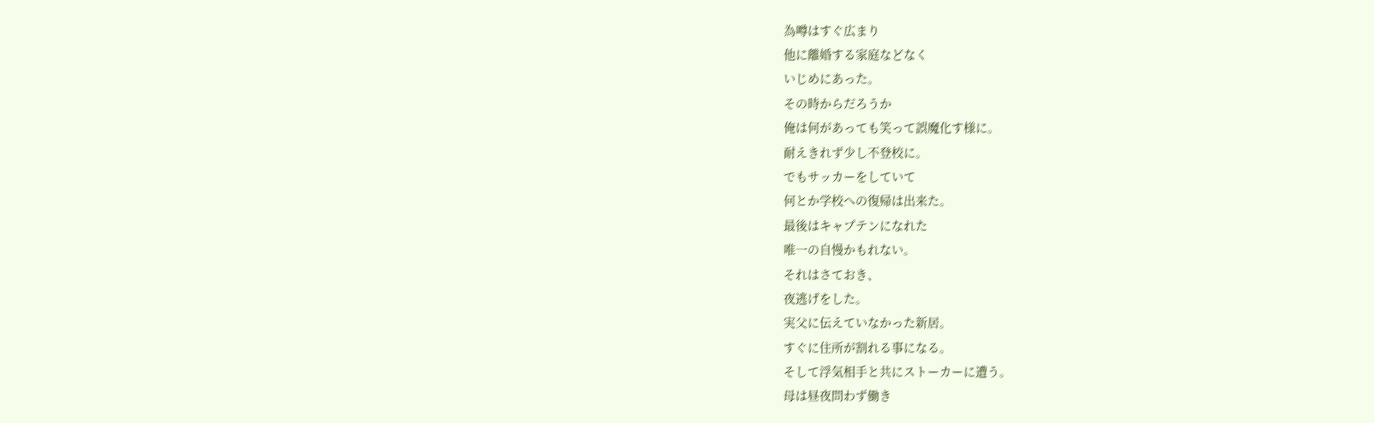為噂はすぐ広まり
他に離婚する家庭などなく
いじめにあった。
その時からだろうか
俺は何があっても笑って誤魔化す様に。
耐えきれず少し不登校に。
でもサッカーをしていて
何とか学校への復帰は出来た。
最後はキャプテンになれた
唯一の自慢かもれない。
それはさておき、
夜逃げをした。
実父に伝えていなかった新居。
すぐに住所が割れる事になる。
そして浮気相手と共にストーカーに遭う。
母は昼夜問わず働き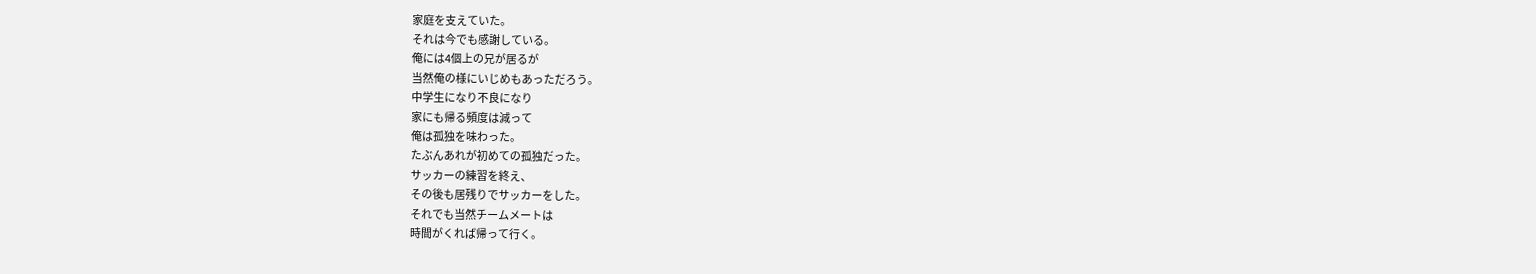家庭を支えていた。
それは今でも感謝している。
俺には4個上の兄が居るが
当然俺の様にいじめもあっただろう。
中学生になり不良になり
家にも帰る頻度は減って
俺は孤独を味わった。
たぶんあれが初めての孤独だった。
サッカーの練習を終え、
その後も居残りでサッカーをした。
それでも当然チームメートは
時間がくれば帰って行く。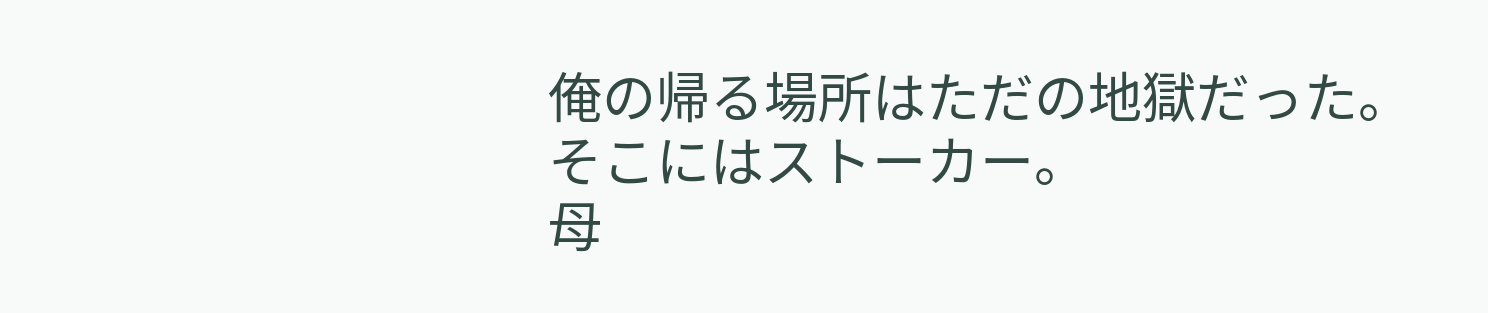俺の帰る場所はただの地獄だった。
そこにはストーカー。
母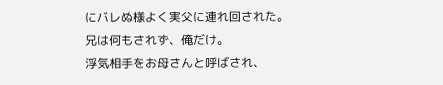にバレぬ様よく実父に連れ回された。
兄は何もされず、俺だけ。
浮気相手をお母さんと呼ばされ、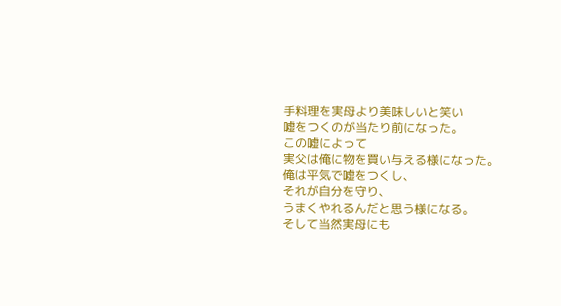手料理を実母より美味しいと笑い
嘘をつくのが当たり前になった。
この嘘によって
実父は俺に物を買い与える様になった。
俺は平気で嘘をつくし、
それが自分を守り、
うまくやれるんだと思う様になる。
そして当然実母にも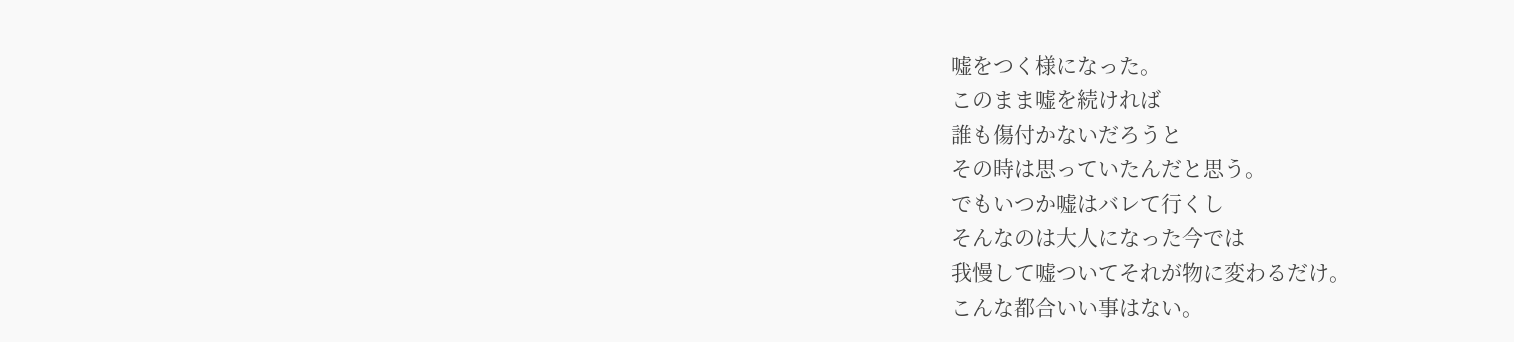嘘をつく様になった。
このまま嘘を続ければ
誰も傷付かないだろうと
その時は思っていたんだと思う。
でもいつか嘘はバレて行くし
そんなのは大人になった今では
我慢して嘘ついてそれが物に変わるだけ。
こんな都合いい事はない。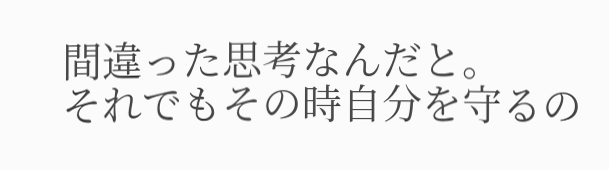間違った思考なんだと。
それでもその時自分を守るの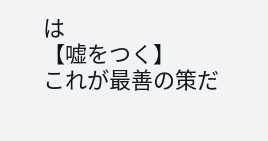は
【嘘をつく】
これが最善の策だ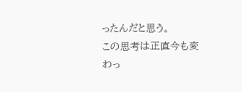ったんだと思う。
この思考は正直今も変わっ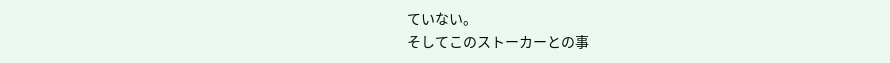ていない。
そしてこのストーカーとの事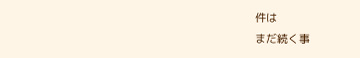件は
まだ続く事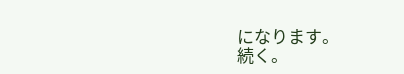になります。
続く。